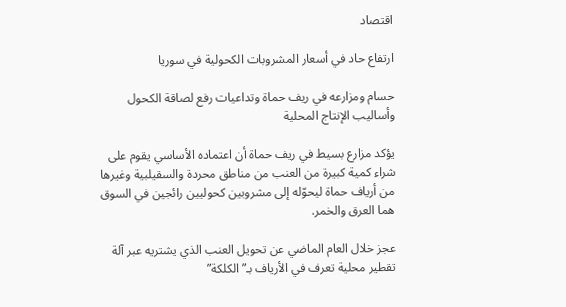اقتصاد

ارتفاع حاد في أسعار المشروبات الكحولية في سوريا

حسام ومزارعه في ريف حماة وتداعيات رفع لصاقة الكحول وأساليب الإنتاج المحلية

يؤكد مزارع بسيط في ريف حماة أن اعتماده الأساسي يقوم على شراء كمية كبيرة من العنب من مناطق محردة والسقيلبية وغيرها من أرياف حماة ليحوّله إلى مشروبين كحوليين رائجين في السوق هما العرق والخمر.

عجز خلال العام الماضي عن تحويل العنب الذي يشتريه عبر آلة تقطير محلية تعرف في الأرياف بـ”الكلكة”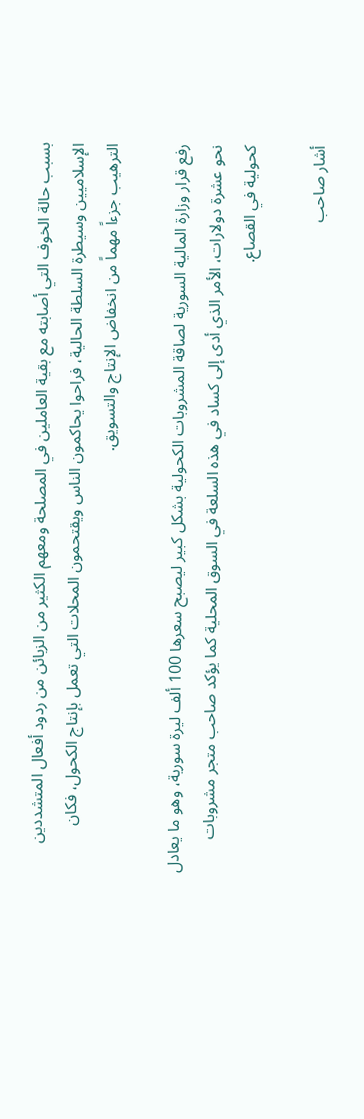بسبب حالة الخوف التي أصابته مع بقية العاملين في المصلحة ومعهم الكثير من الزبائن من ردود أفعال المتشددين الإسلاميين وسيطرة السلطة الحالية، فراحوا يحاكمون الناس ويقتحمون المحلات التي تعمل بإنتاج الكحول، فكان الترهيب جزءاً مهماً من انخفاض الإنتاج والتسويق.

رفع قرار وزارة المالية السورية لصاقة المشروبات الكحولية بشكل كبير ليصبح سعرها 100 ألف ليرة سورية، وهو ما يعادل نحو عشرة دولارات، الأمر الذي أدى إلى كساد في هذه السلعة في السوق المحلية كما يؤكد صاحب متجر مشروبات كحولية في القصاع.

أشار صاحب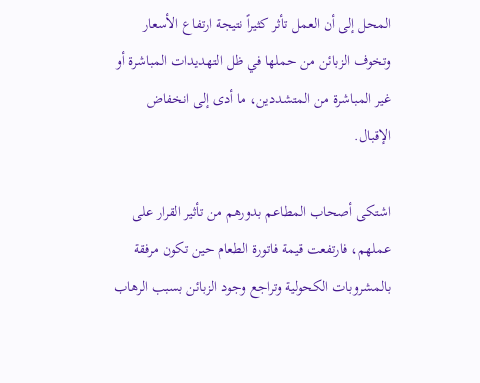المحل إلى أن العمل تأثر كثيراً نتيجة ارتفاع الأسعار وتخوف الزبائن من حملها في ظل التهديدات المباشرة أو غير المباشرة من المتشددين، ما أدى إلى انخفاض الإقبال.

اشتكى أصحاب المطاعم بدورهم من تأثير القرار على عملهم، فارتفعت قيمة فاتورة الطعام حين تكون مرفقة بالمشروبات الكحولية وتراجع وجود الزبائن بسبب الرهاب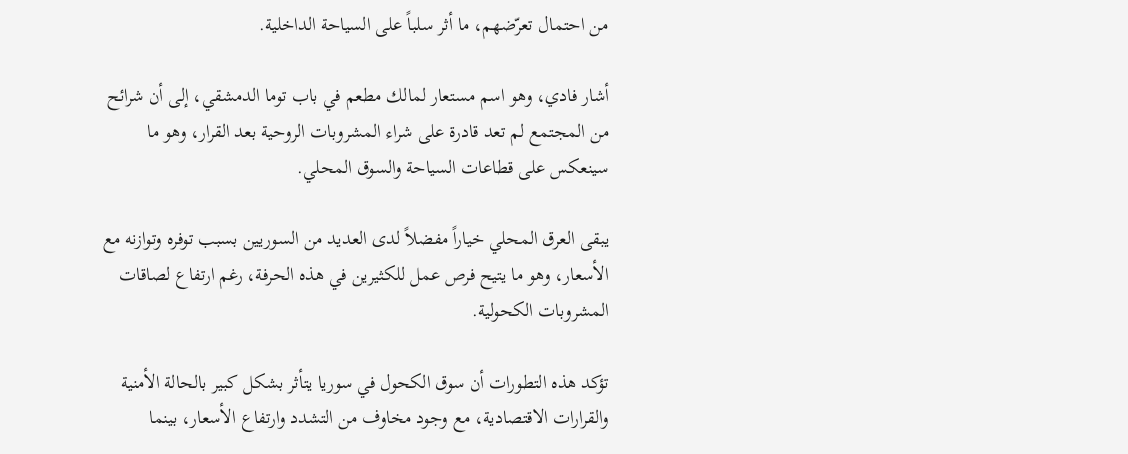من احتمال تعرّضهم، ما أثر سلباً على السياحة الداخلية.

أشار فادي، وهو اسم مستعار لمالك مطعم في باب توما الدمشقي، إلى أن شرائح من المجتمع لم تعد قادرة على شراء المشروبات الروحية بعد القرار، وهو ما سينعكس على قطاعات السياحة والسوق المحلي.

يبقى العرق المحلي خياراً مفضلاً لدى العديد من السوريين بسبب توفره وتوازنه مع الأسعار، وهو ما يتيح فرص عمل للكثيرين في هذه الحرفة، رغم ارتفاع لصاقات المشروبات الكحولية.

تؤكد هذه التطورات أن سوق الكحول في سوريا يتأثر بشكل كبير بالحالة الأمنية والقرارات الاقتصادية، مع وجود مخاوف من التشدد وارتفاع الأسعار، بينما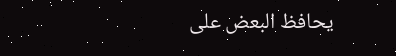يحافظ البعض على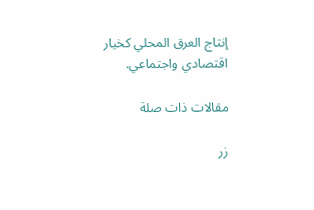إنتاج العرق المحلي كخيار اقتصادي واجتماعي.

مقالات ذات صلة

زر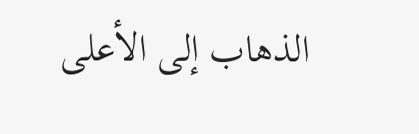الذهاب إلى الأعلى